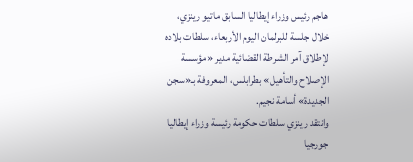هاجم رئيس وزراء إيطاليا السابق ماتيو رينزي، خلال جلسة للبرلمان اليوم الأربعاء، سلطات بلاده لإطلاق آمر الشرطة القضائية مدير «مؤسسة الإصلاح والتأهيل» بطرابلس، المعروفة بـ«سجن الجديدة» أسامة نجيم.
وانتقد رينزي سلطات حكومة رئيسة وزراء إيطاليا جورجيا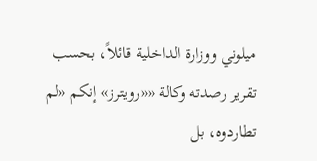ميلوني ووزارة الداخلية قائلاً، بحسب تقرير رصدته وكالة ««رويترز» إنكم «لم تطاردوه، بل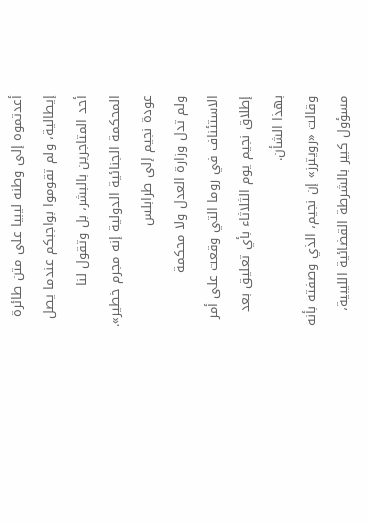أعدتموه إلى وطنه ليبيا على متن طائرة إيطالية، ولم تقوموا بواجبكم عندما يصل أحد المتاجرين بالبشر، بل وتقول لنا المحكمة الجنائية الدولية إنه مجرم خطير».
عودة نجيم إلى طرابلس
ولم تدل وزارة العدل ولا محكمة الاستئناف في روما التي وقعت على أمر إطلاق نجيم يوم الثلاثاء بأي تعليق بعد بهذا الشأن.
وقالت «رويترز» إن نجيم، الذي وصفته بأنه مسؤول كبير بالشرطة القضائية الليبية،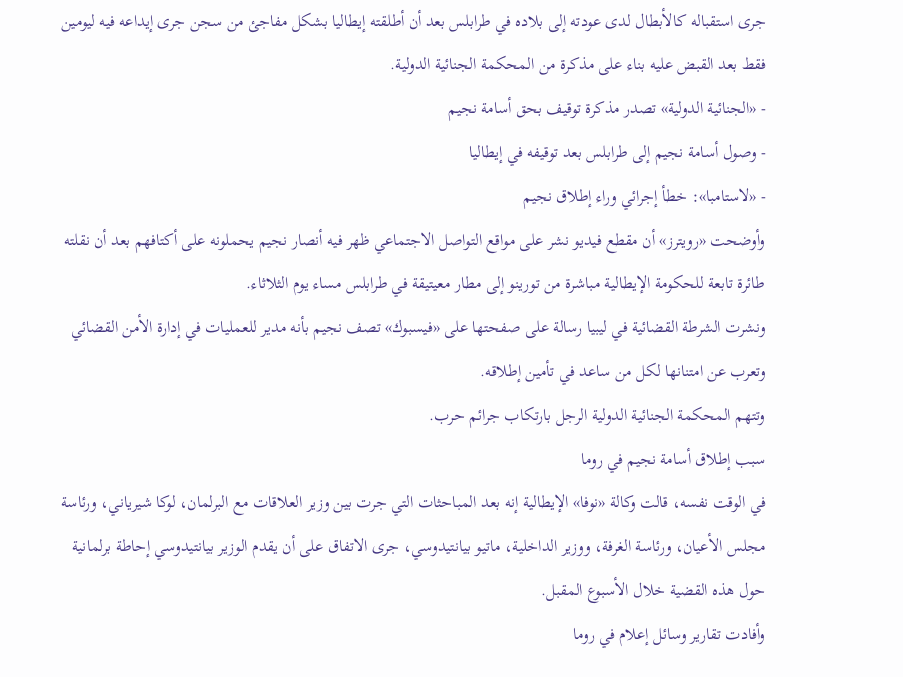جرى استقباله كالأبطال لدى عودته إلى بلاده في طرابلس بعد أن أطلقته إيطاليا بشكل مفاجئ من سجن جرى إيداعه فيه ليومين فقط بعد القبض عليه بناء على مذكرة من المحكمة الجنائية الدولية.
- «الجنائية الدولية» تصدر مذكرة توقيف بحق أسامة نجيم
- وصول أسامة نجيم إلى طرابلس بعد توقيفه في إيطاليا
- «لاستامبا»: خطأ إجرائي وراء إطلاق نجيم
وأوضحت «رويترز» أن مقطع فيديو نشر على مواقع التواصل الاجتماعي ظهر فيه أنصار نجيم يحملونه على أكتافهم بعد أن نقلته طائرة تابعة للحكومة الإيطالية مباشرة من تورينو إلى مطار معيتيقة في طرابلس مساء يوم الثلاثاء.
ونشرت الشرطة القضائية في ليبيا رسالة على صفحتها على «فيسبوك» تصف نجيم بأنه مدير للعمليات في إدارة الأمن القضائي وتعرب عن امتنانها لكل من ساعد في تأمين إطلاقه.
وتتهم المحكمة الجنائية الدولية الرجل بارتكاب جرائم حرب.
سبب إطلاق أسامة نجيم في روما
في الوقت نفسه، قالت وكالة «نوفا» الإيطالية إنه بعد المباحثات التي جرت بين وزير العلاقات مع البرلمان، لوكا شيرياني، ورئاسة مجلس الأعيان، ورئاسة الغرفة، ووزير الداخلية، ماتيو بيانتيدوسي، جرى الاتفاق على أن يقدم الوزير بيانتيدوسي إحاطة برلمانية حول هذه القضية خلال الأسبوع المقبل.
وأفادت تقارير وسائل إعلام في روما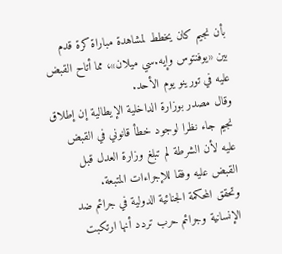بأن نجيم كان يخطط لمشاهدة مباراة كرة قدم بين «يوفنتوس وإيه.سي ميلان»، مما أتاح القبض عليه في تورينو يوم الأحد.
وقال مصدر بوزارة الداخلية الإيطالية إن إطلاق نجيم جاء نظرا لوجود خطأ قانوني في القبض عليه لأن الشرطة لم تبلغ وزارة العدل قبل القبض عليه وفقا للإجراءات المتبعة.
وتحقق المحكمة الجنائية الدولية في جرائم ضد الإنسانية وجرائم حرب تردد أنها ارتكبت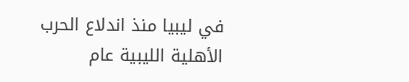في ليبيا منذ اندلاع الحرب الأهلية الليبية عام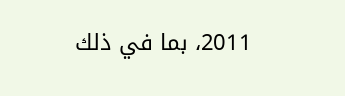2011، بما في ذلك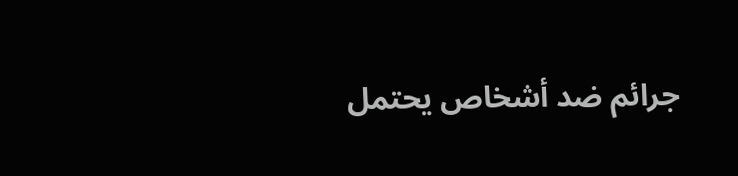جرائم ضد أشخاص يحتمل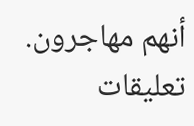أنهم مهاجرون.
تعليقات